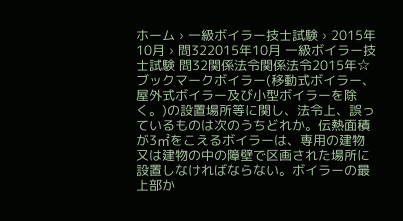ホーム › 一級ボイラー技士試験 › 2015年10月 › 問322015年10月 一級ボイラー技士試験 問32関係法令関係法令2015年☆ ブックマークボイラー(移動式ボイラー、屋外式ボイラー及び小型ボイラーを除く。)の設置場所等に関し、法令上、誤っているものは次のうちどれか。伝熱面積が3㎡をこえるボイラーは、専用の建物又は建物の中の障壁で区画された場所に設置しなければならない。ボイラーの最上部か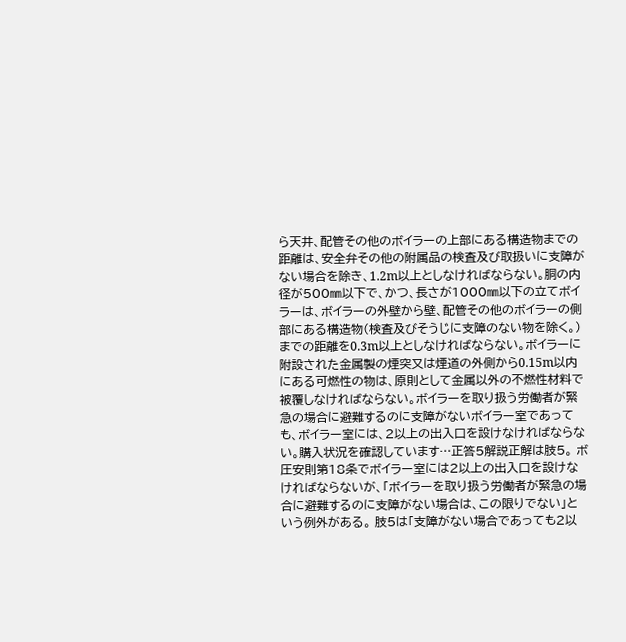ら天井、配管その他のボイラーの上部にある構造物までの距離は、安全弁その他の附属品の検査及び取扱いに支障がない場合を除き、1.2m以上としなければならない。胴の内径が500㎜以下で、かつ、長さが1000㎜以下の立てボイラーは、ボイラーの外壁から壁、配管その他のボイラーの側部にある構造物(検査及びそうじに支障のない物を除く。)までの距離を0.3m以上としなければならない。ボイラーに附設された金属製の煙突又は煙道の外側から0.15m以内にある可燃性の物は、原則として金属以外の不燃性材料で被覆しなければならない。ボイラーを取り扱う労働者が緊急の場合に避難するのに支障がないボイラー室であっても、ボイラー室には、2以上の出入口を設けなければならない。購入状況を確認しています…正答5解説正解は肢5。 ボ圧安則第18条でボイラー室には2以上の出入口を設けなければならないが、「ボイラーを取り扱う労働者が緊急の場合に避難するのに支障がない場合は、この限りでない」という例外がある。 肢5は「支障がない場合であっても2以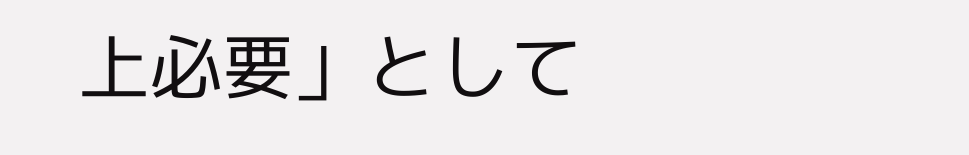上必要」として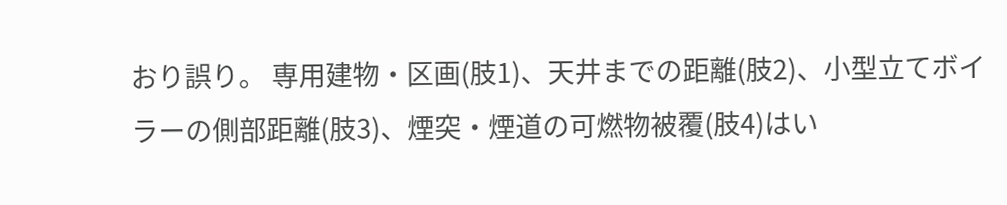おり誤り。 専用建物・区画(肢1)、天井までの距離(肢2)、小型立てボイラーの側部距離(肢3)、煙突・煙道の可燃物被覆(肢4)はい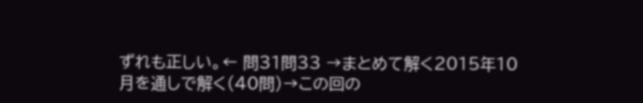ずれも正しい。← 問31問33 →まとめて解く2015年10月を通しで解く(40問)→この回の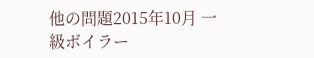他の問題2015年10月 一級ボイラー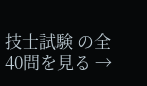技士試験 の全40問を見る →